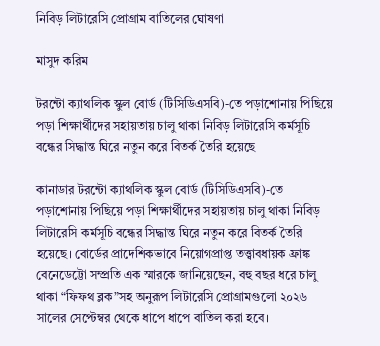নিবিড় লিটারেসি প্রোগ্রাম বাতিলের ঘোষণা

মাসুদ করিম

টরন্টো ক্যাথলিক স্কুল বোর্ড (টিসিডিএসবি)-তে পড়াশোনায় পিছিয়ে পড়া শিক্ষার্থীদের সহায়তায় চালু থাকা নিবিড় লিটারেসি কর্মসূচি বন্ধের সিদ্ধান্ত ঘিরে নতুন করে বিতর্ক তৈরি হয়েছে

কানাডার টরন্টো ক্যাথলিক স্কুল বোর্ড (টিসিডিএসবি)-তে পড়াশোনায় পিছিয়ে পড়া শিক্ষার্থীদের সহায়তায় চালু থাকা নিবিড় লিটারেসি কর্মসূচি বন্ধের সিদ্ধান্ত ঘিরে নতুন করে বিতর্ক তৈরি হয়েছে। বোর্ডের প্রাদেশিকভাবে নিয়োগপ্রাপ্ত তত্ত্বাবধায়ক ফ্রাঙ্ক বেনেডেট্টো সম্প্রতি এক স্মারকে জানিয়েছেন, বহু বছর ধরে চালু থাকা “ফিফথ ব্লক”সহ অনুরূপ লিটারেসি প্রোগ্রামগুলো ২০২৬ সালের সেপ্টেম্বর থেকে ধাপে ধাপে বাতিল করা হবে।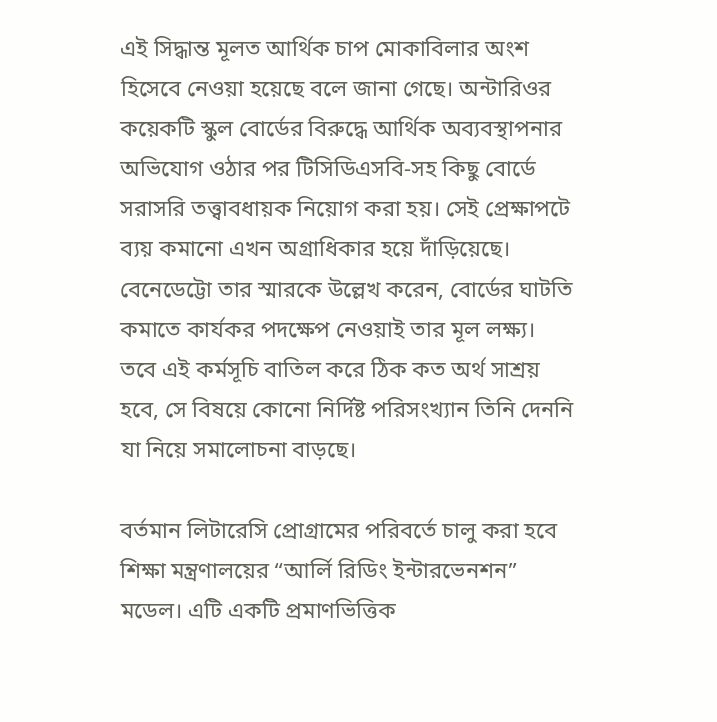এই সিদ্ধান্ত মূলত আর্থিক চাপ মোকাবিলার অংশ হিসেবে নেওয়া হয়েছে বলে জানা গেছে। অন্টারিওর কয়েকটি স্কুল বোর্ডের বিরুদ্ধে আর্থিক অব্যবস্থাপনার অভিযোগ ওঠার পর টিসিডিএসবি-সহ কিছু বোর্ডে সরাসরি তত্ত্বাবধায়ক নিয়োগ করা হয়। সেই প্রেক্ষাপটে ব্যয় কমানো এখন অগ্রাধিকার হয়ে দাঁড়িয়েছে। বেনেডেট্টো তার স্মারকে উল্লেখ করেন, বোর্ডের ঘাটতি কমাতে কার্যকর পদক্ষেপ নেওয়াই তার মূল লক্ষ্য। তবে এই কর্মসূচি বাতিল করে ঠিক কত অর্থ সাশ্রয় হবে, সে বিষয়ে কোনো নির্দিষ্ট পরিসংখ্যান তিনি দেননি যা নিয়ে সমালোচনা বাড়ছে।

বর্তমান লিটারেসি প্রোগ্রামের পরিবর্তে চালু করা হবে শিক্ষা মন্ত্রণালয়ের “আর্লি রিডিং ইন্টারভেনশন” মডেল। এটি একটি প্রমাণভিত্তিক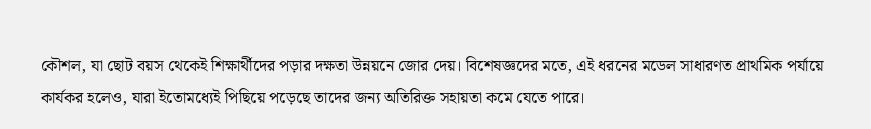কৌশল, যা ছোট বয়স থেকেই শিক্ষার্থীদের পড়ার দক্ষতা উন্নয়নে জোর দেয়। বিশেষজ্ঞদের মতে, এই ধরনের মডেল সাধারণত প্রাথমিক পর্যায়ে কার্যকর হলেও, যারা ইতোমধ্যেই পিছিয়ে পড়েছে তাদের জন্য অতিরিক্ত সহায়তা কমে যেতে পারে।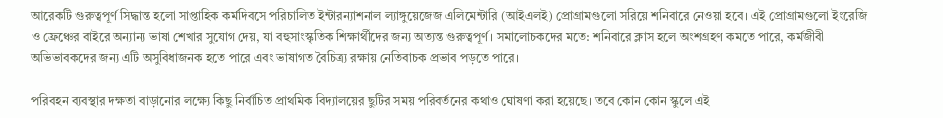আরেকটি গুরুত্বপূর্ণ সিদ্ধান্ত হলো সাপ্তাহিক কর্মদিবসে পরিচালিত ইন্টারন্যাশনাল ল্যাঙ্গুয়েজেজ এলিমেন্টারি (আইএলই) প্রোগ্রামগুলো সরিয়ে শনিবারে নেওয়া হবে। এই প্রোগ্রামগুলো ইংরেজি ও ফ্রেঞ্চের বাইরে অন্যান্য ভাষা শেখার সুযোগ দেয়, যা বহুসাংস্কৃতিক শিক্ষার্থীদের জন্য অত্যন্ত গুরুত্বপূর্ণ। সমালোচকদের মতে: শনিবারে ক্লাস হলে অংশগ্রহণ কমতে পারে, কর্মজীবী অভিভাবকদের জন্য এটি অসুবিধাজনক হতে পারে এবং ভাষাগত বৈচিত্র্য রক্ষায় নেতিবাচক প্রভাব পড়তে পারে।

পরিবহন ব্যবস্থার দক্ষতা বাড়ানোর লক্ষ্যে কিছু নির্বাচিত প্রাথমিক বিদ্যালয়ের ছুটির সময় পরিবর্তনের কথাও ঘোষণা করা হয়েছে। তবে কোন কোন স্কুলে এই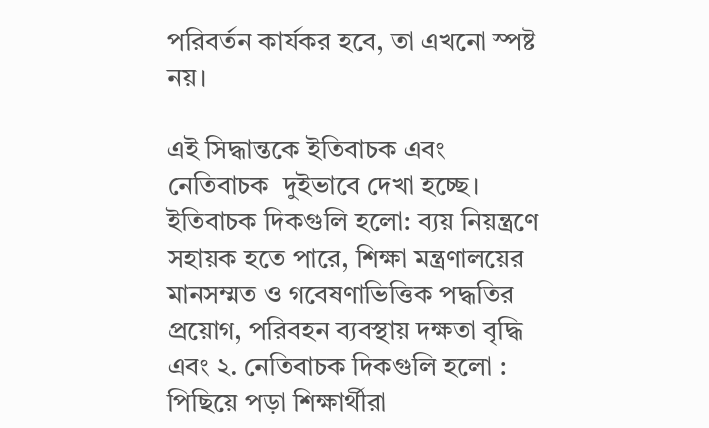পরিবর্তন কার্যকর হবে, তা এখনো স্পষ্ট নয়।

এই সিদ্ধান্তকে ইতিবাচক এবং নেতিবাচক  দুইভাবে দেখা হচ্ছে। ইতিবাচক দিকগুলি হলো: ব্যয় নিয়ন্ত্রণে সহায়ক হতে পারে, শিক্ষা মন্ত্রণালয়ের মানসম্মত ও গবেষণাভিত্তিক পদ্ধতির প্রয়োগ, পরিবহন ব্যবস্থায় দক্ষতা বৃদ্ধি এবং ২. নেতিবাচক দিকগুলি হলো : পিছিয়ে পড়া শিক্ষার্থীরা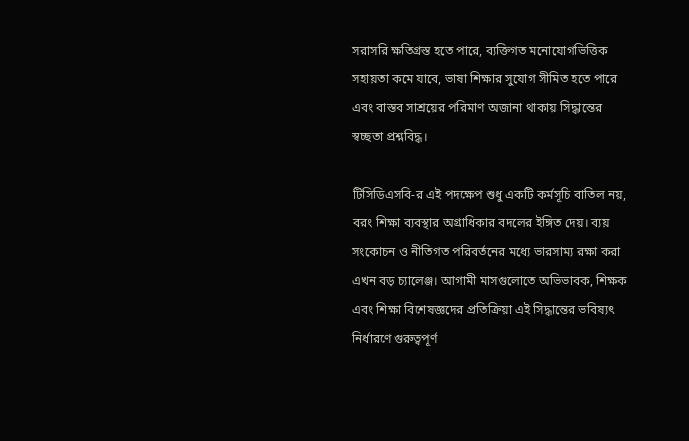সরাসরি ক্ষতিগ্রস্ত হতে পারে, ব্যক্তিগত মনোযোগভিত্তিক সহায়তা কমে যাবে, ভাষা শিক্ষার সুযোগ সীমিত হতে পারে এবং বাস্তব সাশ্রয়ের পরিমাণ অজানা থাকায় সিদ্ধান্তের স্বচ্ছতা প্রশ্নবিদ্ধ।

টিসিডিএসবি-র এই পদক্ষেপ শুধু একটি কর্মসূচি বাতিল নয়, বরং শিক্ষা ব্যবস্থার অগ্রাধিকার বদলের ইঙ্গিত দেয়। ব্যয় সংকোচন ও নীতিগত পরিবর্তনের মধ্যে ভারসাম্য রক্ষা করা এখন বড় চ্যালেঞ্জ। আগামী মাসগুলোতে অভিভাবক, শিক্ষক এবং শিক্ষা বিশেষজ্ঞদের প্রতিক্রিয়া এই সিদ্ধান্তের ভবিষ্যৎ নির্ধারণে গুরুত্বপূর্ণ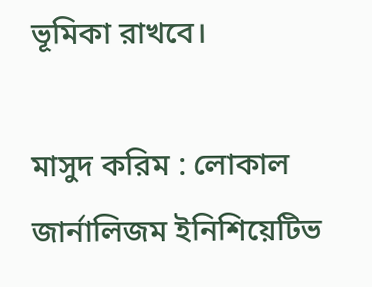ভূমিকা রাখবে।

মাসুদ করিম : লোকাল জার্নালিজম ইনিশিয়েটিভ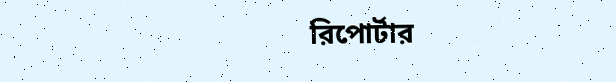রিপোর্টার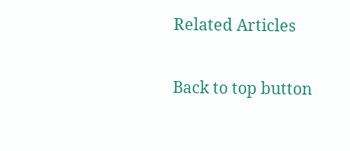Related Articles

Back to top button